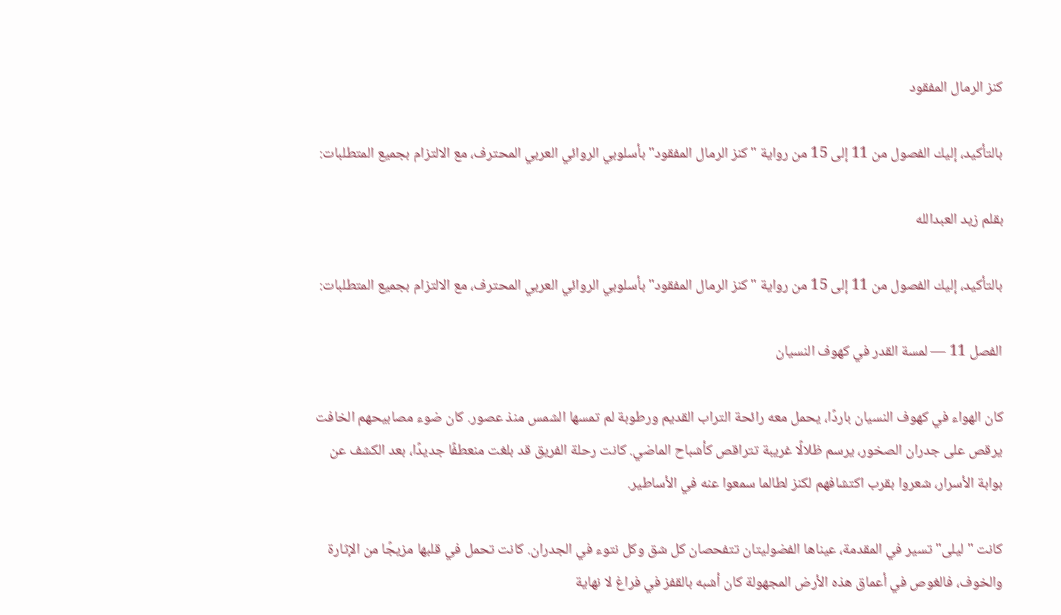كنز الرمال المفقود

بالتأكيد، إليك الفصول من 11 إلى 15 من رواية "كنز الرمال المفقود" بأسلوبي الروائي العربي المحترف، مع الالتزام بجميع المتطلبات:

بقلم زيد العبدالله

بالتأكيد، إليك الفصول من 11 إلى 15 من رواية "كنز الرمال المفقود" بأسلوبي الروائي العربي المحترف، مع الالتزام بجميع المتطلبات:

الفصل 11 — لمسة القدر في كهوف النسيان

كان الهواء في كهوف النسيان باردًا، يحمل معه رائحة التراب القديم ورطوبة لم تمسها الشمس منذ عصور. كان ضوء مصابيحهم الخافت يرقص على جدران الصخور، يرسم ظلالًا غريبة تتراقص كأشباح الماضي. كانت رحلة الفريق قد بلغت منعطفًا جديدًا، بعد الكشف عن بوابة الأسرار، شعروا بقرب اكتشافهم لكنز لطالما سمعوا عنه في الأساطير.

كانت "ليلى" تسير في المقدمة، عيناها الفضوليتان تتفحصان كل شق وكل نتوء في الجدران. كانت تحمل في قلبها مزيجًا من الإثارة والخوف، فالغوص في أعماق هذه الأرض المجهولة كان أشبه بالقفز في فراغ لا نهاية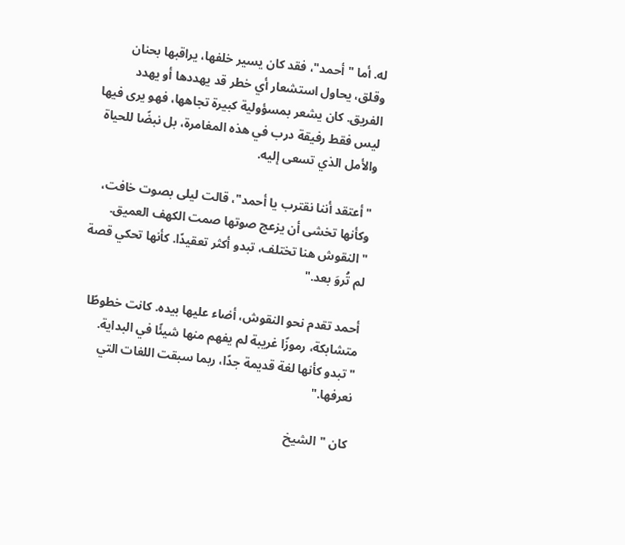له. أما "أحمد"، فقد كان يسير خلفها، يراقبها بحنان وقلق، يحاول استشعار أي خطر قد يهددها أو يهدد الفريق. كان يشعر بمسؤولية كبيرة تجاهها، فهو يرى فيها ليس فقط رفيقة درب في هذه المغامرة، بل نبضًا للحياة والأمل الذي تسعى إليه.

"أعتقد أننا نقترب يا أحمد"، قالت ليلى بصوت خافت، وكأنها تخشى أن يزعج صوتها صمت الكهف العميق. "النقوش هنا تختلف، تبدو أكثر تعقيدًا. كأنها تحكي قصة لم تُروَ بعد."

أحمد تقدم نحو النقوش، أضاء عليها بيده. كانت خطوطًا متشابكة، رموزًا غريبة لم يفهم منها شيئًا في البداية. "تبدو كأنها لغة قديمة جدًا، ربما سبقت اللغات التي نعرفها."

كان "الشيخ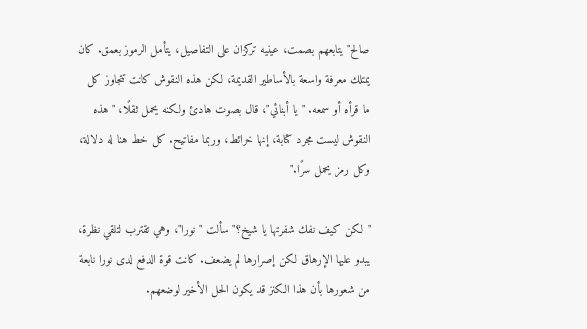صالح" يتابعهم بصمت، عينيه تركزان على التفاصيل، يتأمل الرموز بعمق. كان يمتلك معرفة واسعة بالأساطير القديمة، لكن هذه النقوش كانت تتجاوز كل ما قرأه أو سمعه. "يا أبنائي"، قال بصوت هادئ ولكنه يحمل ثقلًا، "هذه النقوش ليست مجرد كتابة، إنها خرائط، وربما مفاتيح. كل خط هنا له دلالة، وكل رمز يحمل سرًا."

"لكن كيف نفك شفرتها يا شيخ؟" سألت "نورا"، وهي تقترب لتلقي نظرة، يبدو عليها الإرهاق لكن إصرارها لم يضعف. كانت قوة الدفع لدى نورا نابعة من شعورها بأن هذا الكنز قد يكون الحل الأخير لوضعهم.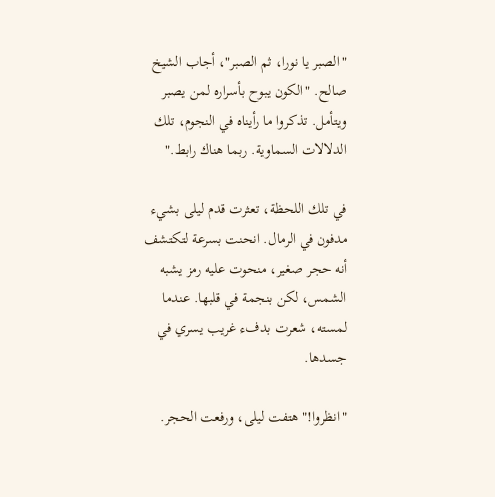"الصبر يا نورا، ثم الصبر"، أجاب الشيخ صالح. "الكون يبوح بأسراره لمن يصبر ويتأمل. تذكروا ما رأيناه في النجوم، تلك الدلالات السماوية. ربما هناك رابط."

في تلك اللحظة، تعثرت قدم ليلى بشيء مدفون في الرمال. انحنت بسرعة لتكتشف أنه حجر صغير، منحوت عليه رمز يشبه الشمس، لكن بنجمة في قلبها. عندما لمسته، شعرت بدفء غريب يسري في جسدها.

"انظروا!" هتفت ليلى، ورفعت الحجر.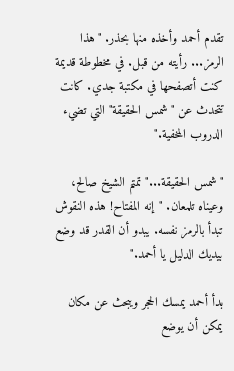تقدم أحمد وأخذه منها بحذر. "هذا الرمز... رأيته من قبل. في مخطوطة قديمة كنت أتصفحها في مكتبة جدي. كانت تتحدث عن "شمس الحقيقة" التي تضيء الدروب المخفية."

"شمس الحقيقة..." تمتم الشيخ صالح، وعيناه تلمعان. "إنه المفتاح! هذه النقوش تبدأ بالرمز نفسه. يبدو أن القدر قد وضع بيديك الدليل يا أحمد."

بدأ أحمد يمسك الحجر ويبحث عن مكان يمكن أن يوضع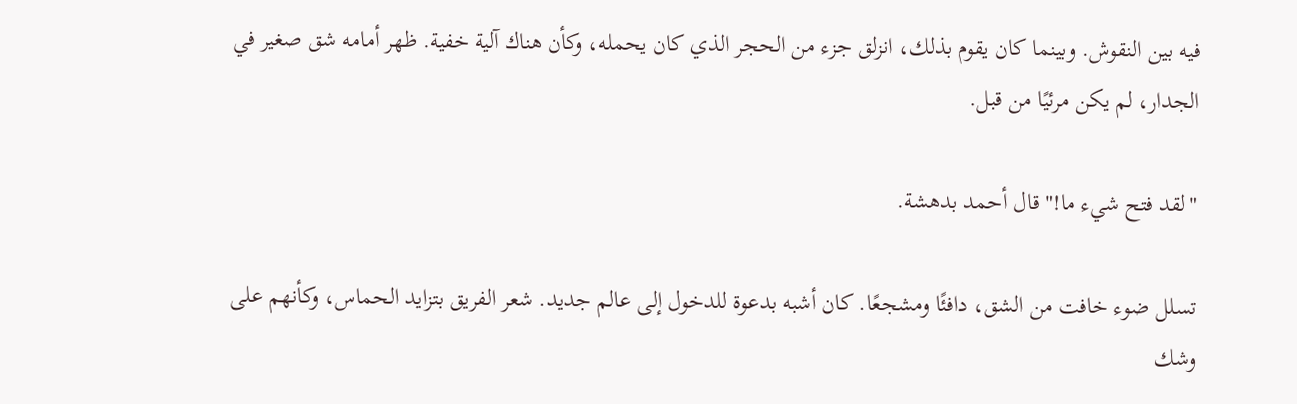فيه بين النقوش. وبينما كان يقوم بذلك، انزلق جزء من الحجر الذي كان يحمله، وكأن هناك آلية خفية. ظهر أمامه شق صغير في الجدار، لم يكن مرئيًا من قبل.

"لقد فتح شيء ما!" قال أحمد بدهشة.

تسلل ضوء خافت من الشق، دافئًا ومشجعًا. كان أشبه بدعوة للدخول إلى عالم جديد. شعر الفريق بتزايد الحماس، وكأنهم على وشك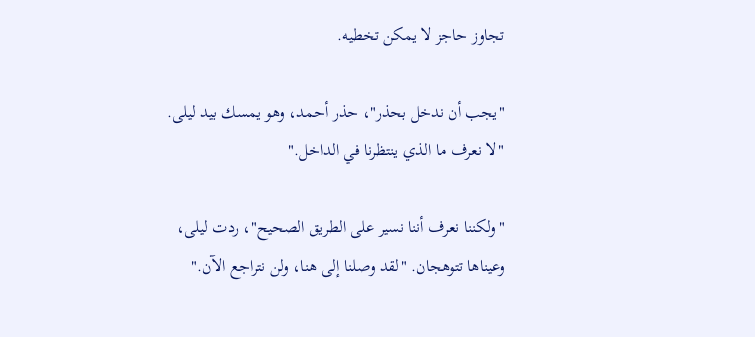تجاوز حاجز لا يمكن تخطيه.

"يجب أن ندخل بحذر"، حذر أحمد، وهو يمسك بيد ليلى. "لا نعرف ما الذي ينتظرنا في الداخل."

"ولكننا نعرف أننا نسير على الطريق الصحيح"، ردت ليلى، وعيناها تتوهجان. "لقد وصلنا إلى هنا، ولن نتراجع الآن."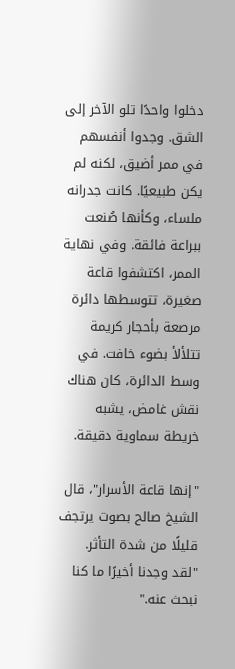دخلوا واحدًا تلو الآخر إلى الشق. وجدوا أنفسهم في ممر أضيق، لكنه لم يكن طبيعيًا. كانت جدرانه ملساء، وكأنها صُنعت ببراعة فائقة. وفي نهاية الممر، اكتشفوا قاعة صغيرة، تتوسطها دائرة مرصعة بأحجار كريمة تتلألأ بضوء خافت. في وسط الدائرة، كان هناك نقش غامض، يشبه خريطة سماوية دقيقة.

"إنها قاعة الأسرار"، قال الشيخ صالح بصوت يرتجف قليلًا من شدة التأثر. "لقد وجدنا أخيرًا ما كنا نبحث عنه."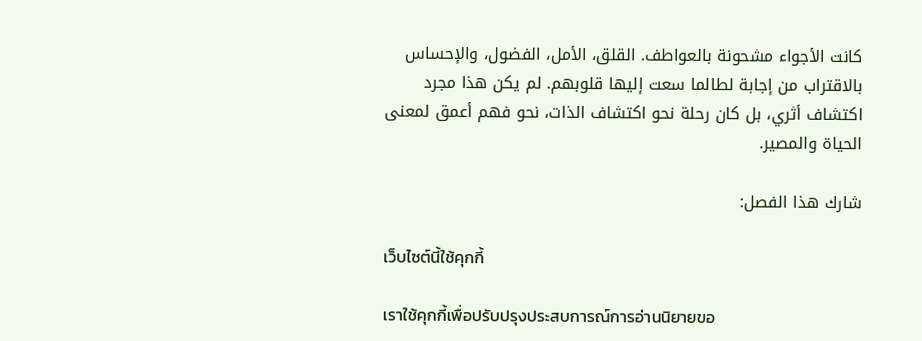كانت الأجواء مشحونة بالعواطف. القلق، الأمل، الفضول، والإحساس بالاقتراب من إجابة لطالما سعت إليها قلوبهم. لم يكن هذا مجرد اكتشاف أثري، بل كان رحلة نحو اكتشاف الذات، نحو فهم أعمق لمعنى الحياة والمصير.

شارك هذا الفصل:

เว็บไซต์นี้ใช้คุกกี้

เราใช้คุกกี้เพื่อปรับปรุงประสบการณ์การอ่านนิยายขอ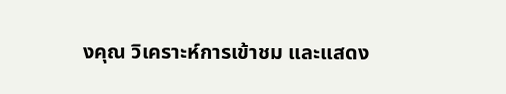งคุณ วิเคราะห์การเข้าชม และแสดง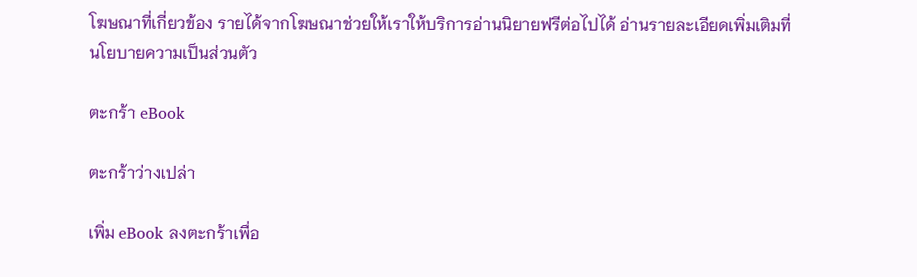โฆษณาที่เกี่ยวข้อง รายได้จากโฆษณาช่วยให้เราให้บริการอ่านนิยายฟรีต่อไปได้ อ่านรายละเอียดเพิ่มเติมที่ นโยบายความเป็นส่วนตัว

ตะกร้า eBook

ตะกร้าว่างเปล่า

เพิ่ม eBook ลงตะกร้าเพื่อ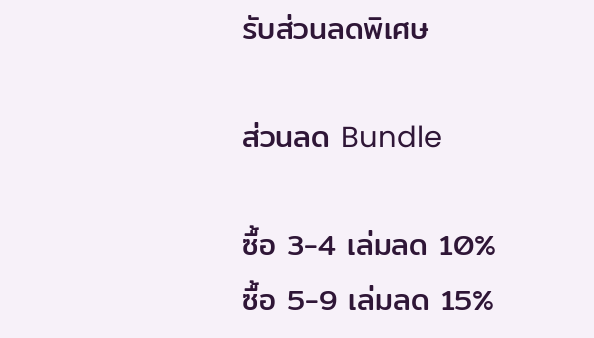รับส่วนลดพิเศษ

ส่วนลด Bundle

ซื้อ 3-4 เล่มลด 10%
ซื้อ 5-9 เล่มลด 15%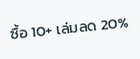ซื้อ 10+ เล่มลด 20%